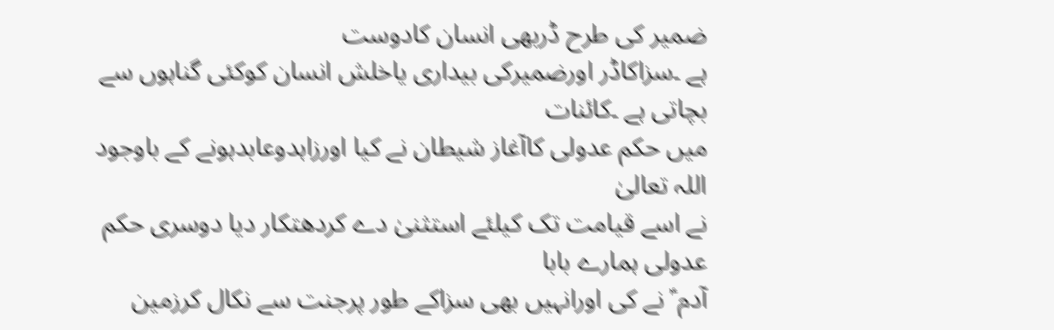ضمیر کی طرح ڈربھی انسان کادوست
ہے ۔سزاکاڈر اورضمیرکی بیداری یاخلش انسان کوکئی گناہوں سے بچاتی ہے ۔کائنات
میں حکم عدولی کاآغاز شیطان نے کیا اورزاہدوعابدہونے کے باوجود اللہ تعالیٰ
نے اسے قیامت تک کیلئے استثنیٰ دے کردھتکار دیا دوسری حکم عدولی ہمارے بابا
آدم ؑ نے کی اورانہیں بھی سزاکے طور پرجنت سے نکال کرزمین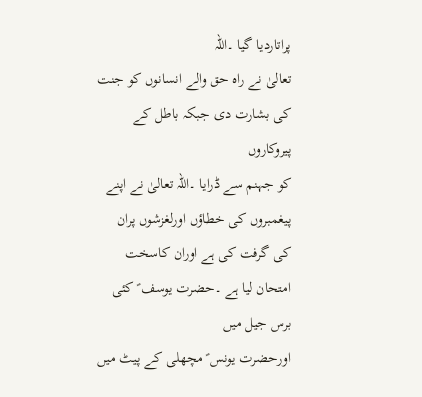پراتاردیا گیا ۔اللہ
تعالیٰ نے راہ حق والے انسانوں کو جنت کی بشارت دی جبکہ باطل کے پیروکاروں
کو جہنم سے ڈرایا ۔اللہ تعالیٰ نے اپنے پیغمبروں کی خطاؤں اورلغزشوں پران
کی گرفت کی ہے اوران کاسخت امتحان لیا ہے ۔حضرت یوسف ؑ کئی برس جیل میں
اورحضرت یونس ؑ مچھلی کے پیٹ میں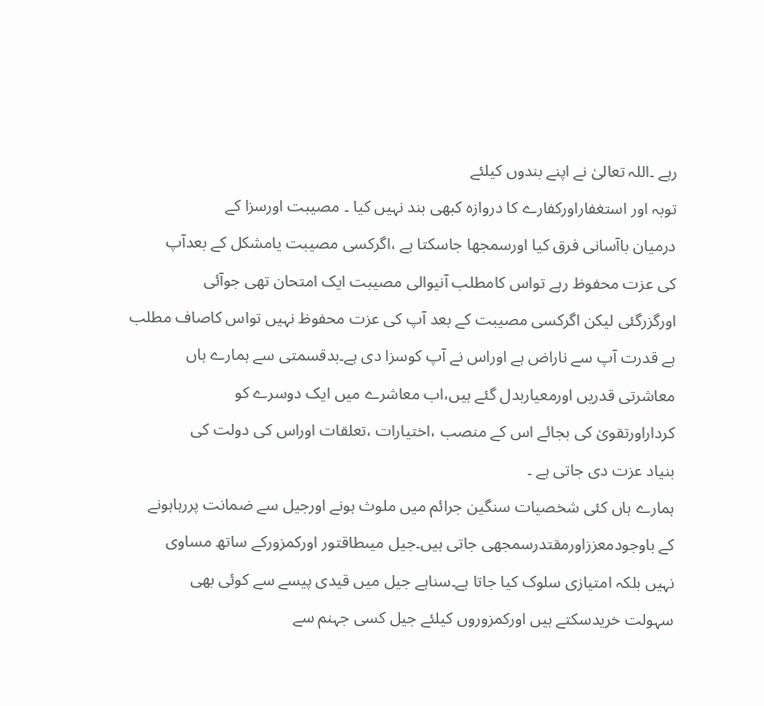رہے ۔اللہ تعالیٰ نے اپنے بندوں کیلئے
توبہ اور استغفاراورکفارے کا دروازہ کبھی بند نہیں کیا ۔ مصیبت اورسزا کے
درمیان باآسانی فرق کیا اورسمجھا جاسکتا ہے ،اگرکسی مصیبت یامشکل کے بعدآپ
کی عزت محفوظ رہے تواس کامطلب آنیوالی مصیبت ایک امتحان تھی جوآئی
اورگزرگئی لیکن اگرکسی مصیبت کے بعد آپ کی عزت محفوظ نہیں تواس کاصاف مطلب
ہے قدرت آپ سے ناراض ہے اوراس نے آپ کوسزا دی ہے۔بدقسمتی سے ہمارے ہاں
معاشرتی قدریں اورمعیاربدل گئے ہیں،اب معاشرے میں ایک دوسرے کو
کرداراورتقویٰ کی بجائے اس کے منصب ،اختیارات ،تعلقات اوراس کی دولت کی
بنیاد عزت دی جاتی ہے ۔
ہمارے ہاں کئی شخصیات سنگین جرائم میں ملوث ہونے اورجیل سے ضمانت پررہاہونے
کے باوجودمعززاورمقتدرسمجھی جاتی ہیں۔جیل میںطاقتور اورکمزورکے ساتھ مساوی
نہیں بلکہ امتیازی سلوک کیا جاتا ہے۔سناہے جیل میں قیدی پیسے سے کوئی بھی
سہولت خریدسکتے ہیں اورکمزوروں کیلئے جیل کسی جہنم سے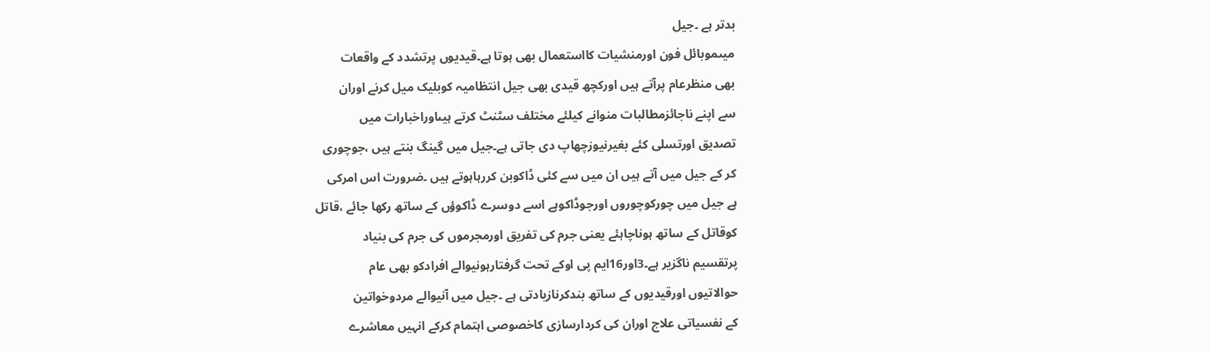بدتر ہے ۔جیل
میںموبائل فون اورمنشیات کااستعمال بھی ہوتا ہے۔قیدیوں پرتشدد کے واقعات
بھی منظرعام پرآتے ہیں اورکچھ قیدی بھی جیل انتظامیہ کوبلیک میل کرنے اوران
سے اپنے ناجائزمطالبات منوانے کیلئے مختلف سٹنٹ کرتے ہیںاوراخبارات میں
تصدیق اورتسلی کئے بغیرنیوزچھاپ دی جاتی ہے۔جیل میں گینگ بنتے ہیں ،جوچوری
کر کے جیل میں آتے ہیں ان میں سے کئی ڈاکوبن کررہاہوتے ہیں ۔ضرورت اس امرکی
ہے جیل میں چورکوچوروں اورجوڈاکوہے اسے دوسرے ڈاکوؤں کے ساتھ رکھا جائے ،قاتل
کوقاتل کے ساتھ ہوناچاہئے یعنی جرم کی تفریق اورمجرموں کی جرم کی بنیاد
پرتقسیم ناگزیر ہے۔3اور16ایم پی اوکے تحت گرفتارہونیوالے افرادکو بھی عام
حوالاتیوں اورقیدیوں کے ساتھ بندکرنازیادتی ہے ۔جیل میں آنیوالے مردوخواتین
کے نفسیاتی علاج اوران کی کردارسازی کاخصوصی اہتمام کرکے انہیں معاشرے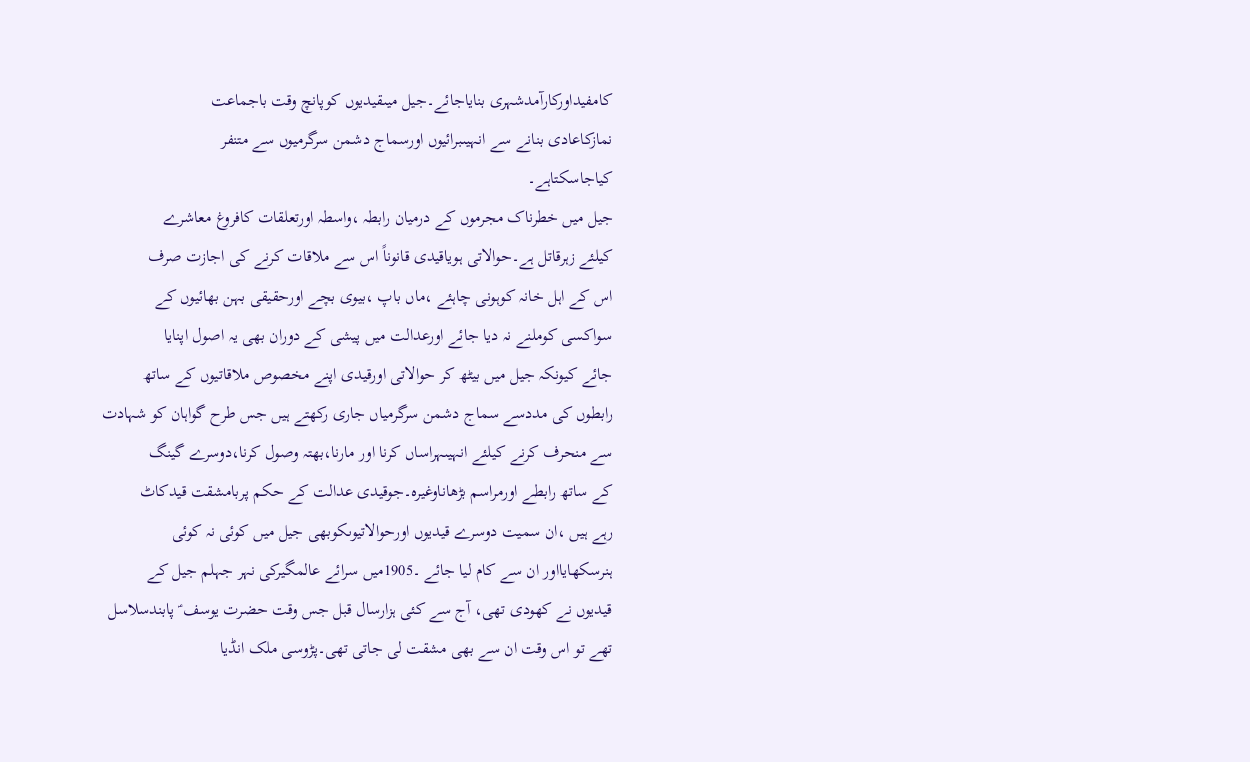کامفیداورکارآمدشہری بنایاجائے۔جیل میںقیدیوں کوپانچ وقت باجماعت
نمازکاعادی بنانے سے انہیںبرائیوں اورسماج دشمن سرگرمیوں سے متنفر
کیاجاسکتاہے۔
جیل میں خطرناک مجرموں کے درمیان رابطہ ،واسطہ اورتعلقات کافروغ معاشرے
کیلئے زہرقاتل ہے۔حوالاتی ہویاقیدی قانوناً اس سے ملاقات کرنے کی اجازت صرف
اس کے اہل خانہ کوہونی چاہئے ،ماں باپ ،بیوی بچے اورحقیقی بہن بھائیوں کے
سواکسی کوملنے نہ دیا جائے اورعدالت میں پیشی کے دوران بھی یہ اصول اپنایا
جائے کیونکہ جیل میں بیٹھ کر حوالاتی اورقیدی اپنے مخصوص ملاقاتیوں کے ساتھ
رابطوں کی مددسے سماج دشمن سرگرمیاں جاری رکھتے ہیں جس طرح گواہان کو شہادت
سے منحرف کرنے کیلئے انہیںہراساں کرنا اور مارنا،بھتہ وصول کرنا،دوسرے گینگ
کے ساتھ رابطے اورمراسم بڑھاناوغیرہ۔جوقیدی عدالت کے حکم پربامشقت قیدکاٹ
رہے ہیں ،ان سمیت دوسرے قیدیوں اورحوالاتیوںکوبھی جیل میں کوئی نہ کوئی
ہنرسکھایااور ان سے کام لیا جائے ۔1905میں سرائے عالمگیرکی نہر جہلم جیل کے
قیدیوں نے کھودی تھی، آج سے کئی ہزارسال قبل جس وقت حضرت یوسف ؑ پابندسلاسل
تھے تو اس وقت ان سے بھی مشقت لی جاتی تھی۔پڑوسی ملک انڈیا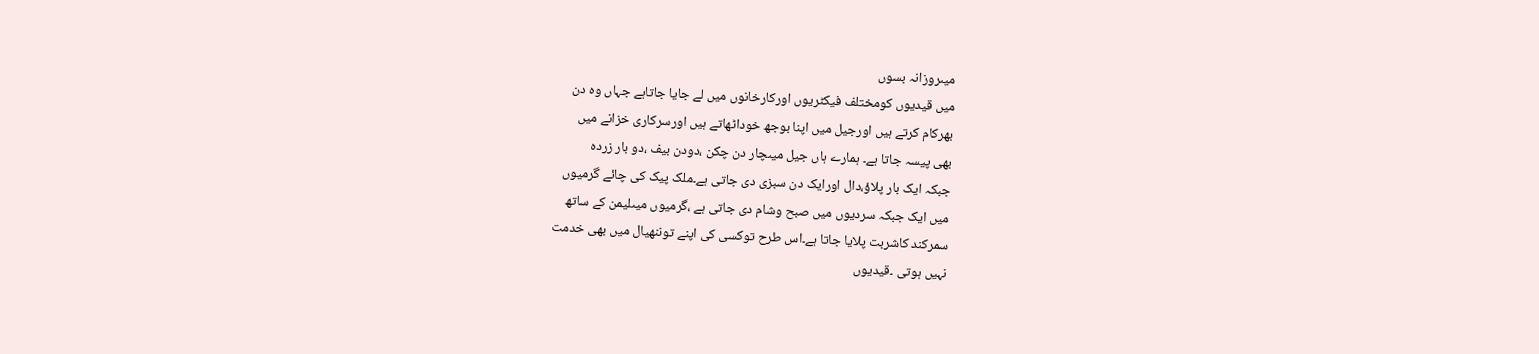میںروزانہ بسوں
میں قیدیوں کومختلف فیکٹریوں اورکارخانوں میں لے جایا جاتاہے جہاں وہ دن
بھرکام کرتے ہیں اورجیل میں اپنا بوجھ خوداٹھاتے ہیں اورسرکاری خزانے میں
بھی پیسہ جاتا ہے۔ ہمارے ہاں جیل میںچار دن چکن ،دودن بیف ،دو بار زردہ
جبکہ ایک بار پلاؤ،دال اورایک دن سبزی دی جاتی ہے۔ملک پیک کی چائے گرمیوں
میں ایک جبکہ سردیوں میں صبح وشام دی جاتی ہے ،گرمیوں میںلیمن کے ساتھ
سمرکند کاشربت پلایا جاتا ہے۔اس طرح توکسی کی اپنے توننھیال میں بھی خدمت
نہیں ہوتی ۔قیدیوں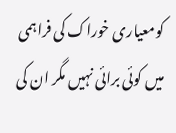کومعیاری خوراک کی فراہمی میں کوئی برائی نہیں مگر ان کی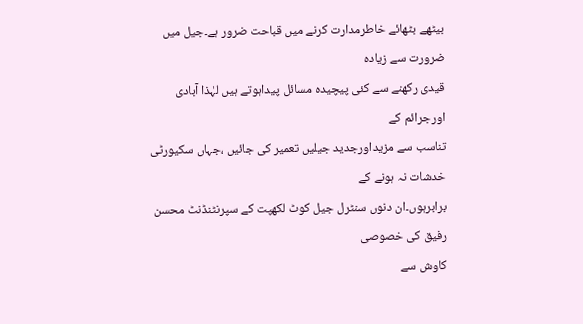بیٹھے بٹھائے خاطرمدارت کرنے میں قباحت ضرور ہے۔جیل میں ضرورت سے زیادہ
قیدی رکھنے سے کئی پیچیدہ مسائل پیداہوتے ہیں لہٰذا آبادی اورجرائم کے
تناسب سے مزیداورجدید جیلیں تعمیر کی جائیں ،جہاں سکیورٹی خدشات نہ ہونے کے
برابرہوں۔ان دنوں سنٹرل جیل کوٹ لکھپت کے سپرنٹنڈنٹ محسن رفیق کی خصوصی
کاوش سے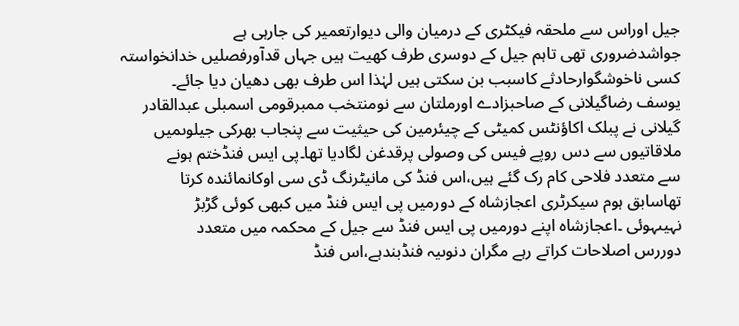جیل اوراس سے ملحقہ فیکٹری کے درمیان والی دیوارتعمیر کی جارہی ہے
جواشدضروری تھی تاہم جیل کے دوسری طرف کھیت ہیں جہاں قدآورفصلیں خدانخواستہ
کسی ناخوشگوارحادثے کاسبب بن سکتی ہیں لہٰذا اس طرف بھی دھیان دیا جائے۔
یوسف رضاگیلانی کے صاحبزادے اورملتان سے نومنتخب ممبرقومی اسمبلی عبدالقادر
گیلانی نے پبلک اکاؤنٹس کمیٹی کے چیئرمین کی حیثیت سے پنجاب بھرکی جیلوںمیں
ملاقاتیوں سے دس روپے فیس کی وصولی پرقدغن لگادیا تھا۔پی ایس فنڈختم ہونے
سے متعدد فلاحی کام رک گئے ہیں،اس فنڈ کی مانیٹرنگ ڈی سی اوکانمائندہ کرتا
تھاسابق ہوم سیکرٹری اعجازشاہ کے دورمیں پی ایس فنڈ میں کبھی کوئی گڑبڑ
نہیںہوئی ۔اعجازشاہ اپنے دورمیں پی ایس فنڈ سے جیل کے محکمہ میں متعدد
دوررس اصلاحات کراتے رہے مگران دنوںیہ فنڈبندہے،اس فنڈ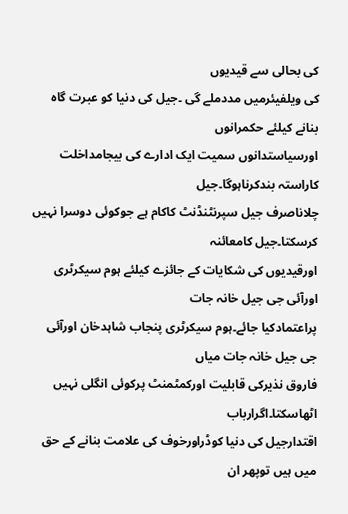کی بحالی سے قیدیوں
کی ویلفیئرمیں مددملے گی ۔جیل کی دنیا کو عبرت گاہ بنانے کیلئے حکمرانوں
اورسیاستدانوں سمیت ایک ادارے کی بیجامداخلت کاراستہ بندکرناہوگا۔جیل
چلاناصرف جیل سپرنٹنڈنٹ کاکام ہے جوکوئی دوسرا نہیں کرسکتا۔جیل کامعائنہ
اورقیدیوں کی شکایات کے جائزے کیلئے ہوم سیکرٹری اورآئی جی جیل خانہ جات
پراعتمادکیا جائے۔ہوم سیکرٹری پنجاب شاہدخان اورآئی جی جیل خانہ جات میاں
فاروق نذیرکی قابلیت اورکمٹمنٹ پرکوئی انگلی نہیں اٹھاسکتا۔اگرارباب
اقتدارجیل کی دنیا کوڈراورخوف کی علامت بنانے کے حق میں ہیں توپھر ان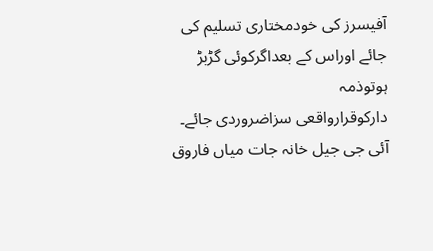آفیسرز کی خودمختاری تسلیم کی جائے اوراس کے بعداگرکوئی گڑبڑ ہوتوذمہ
دارکوقرارواقعی سزاضروردی جائے۔
آئی جی جیل خانہ جات میاں فاروق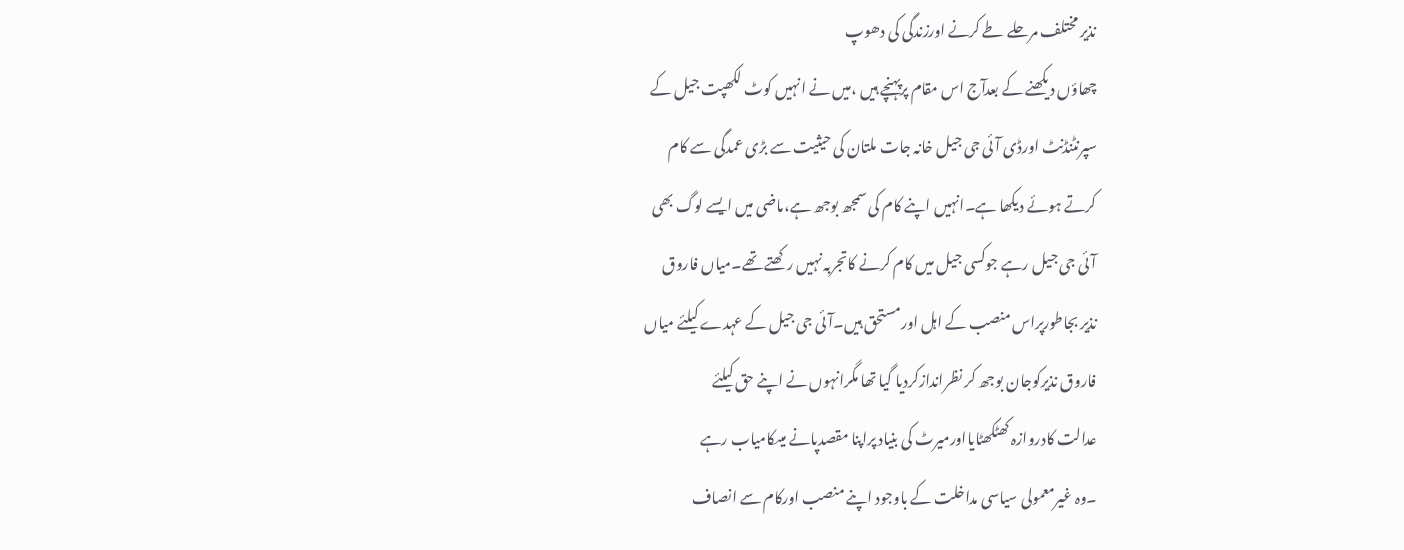نذیر مختلف مرحلے طے کرنے اورزندگی کی دھوپ
چھاؤں دیکھنے کے بعدآج اس مقام پرپہنچے ہیں ،میں نے انہیں کوٹ لکھپت جیل کے
سپرنٹنڈنٹ اورڈی آئی جی جیل خانہ جات ملتان کی حیثیت سے بڑی عمدگی سے کام
کرتے ہوئے دیکھا ہے۔انہیں اپنے کام کی سمجھ بوجھ ہے،ماضی میں ایسے لوگ بھی
آئی جی جیل رہے جوکسی جیل میں کام کرنے کاتجربہ نہیں رکھتے تھے۔میاں فاروق
نذیر بجاطورپراس منصب کے اہل اورمستحق ہیں۔آئی جی جیل کے عہدے کیلئے میاں
فاروق نذیرکوجان بوجھ کر نظراندازکردیا گیا تھا مگرانہوں نے اپنے حق کیلئے
عدالت کادروازہ کھٹکھٹایااورمیرٹ کی بنیاد پراپنا مقصدپانے میںکامیاب رہے
۔وہ غیرمعمولی سیاسی مداخلت کے باوجود اپنے منصب اورکام سے انصاف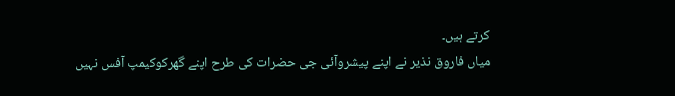کرتے ہیں۔
میاں فاروق نذیر نے اپنے پیشروآئی جی حضرات کی طرح اپنے گھرکوکیمپ آفس نہیں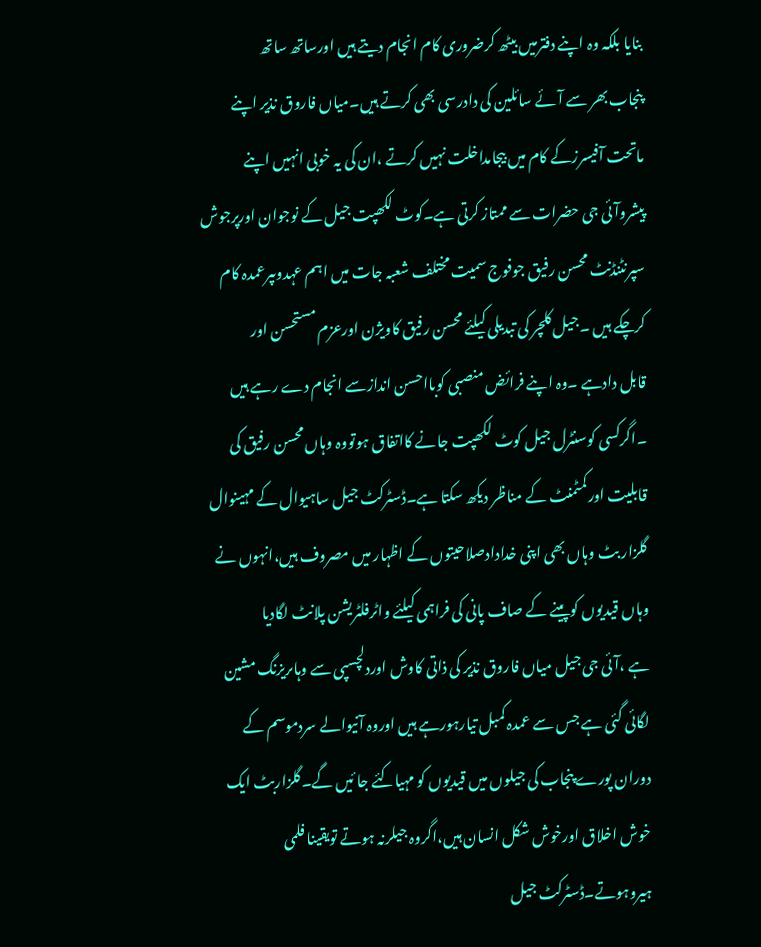بنایا بلکہ وہ اپنے دفترمیں بیٹھ کرضروری کام انجام دیتے ہیں اورساتھ ساتھ
پنجاب بھر سے آئے سائلین کی دادرسی بھی کرتے ہیں۔میاں فاروق نذیر اپنے
ماتحت آفیسرزکے کام میں بیجامداخلت نہیں کرتے ،ان کی یہ خوبی انہیں اپنے
پیشروآئی جی حضرات سے ممتاز کرتی ہے۔کوٹ لکھپت جیل کے نوجوان اورپرجوش
سپرنٹنڈنٹ محسن رفیق جوفوج سمیت مختلف شعبہ جات میں اہم عہدوںپرعمدہ کام
کرچکے ہیں ۔جیل کلچر کی تبدیلی کیلئے محسن رفیق کاویژن اورعزم مستحسن اور
قابل دادہے ۔وہ اپنے فرائض منصبی کوبااحسن اندازسے انجام دے رہے ہیں
۔اگرکسی کوسنٹرل جیل کوٹ لکھپت جانے کااتفاق ہوتووہ وہاں محسن رفیق کی
قابلیت اورکمٹمنٹ کے مناظر دیکھ سکتا ہے۔ڈسٹرکٹ جیل ساہیوال کے مہینوال
گلزار بٹ وہاں بھی اپنی خدادادصلاحیتوں کے اظہار میں مصروف ہیں،انہوں نے
وہاں قیدیوں کوپینے کے صاف پانی کی فراہمی کیلئے واٹرفلٹریشن پلانٹ لگادیا
ہے ،آئی جی جیل میاں فاروق نذیر کی ذاتی کاوش اوردلچسپی سے وہاںریزنگ مشین
لگائی گئی ہے جس سے عمدہ کمبل تیارہورہے ہیں اوروہ آنیوالے سردموسم کے
دوران پورے پنجاب کی جیلوں میں قیدیوں کو مہیاکئے جا ئیں گے۔گلزاربٹ ایک
خوش اخلاق اورخوش شکل انسان ہیں،اگروہ جیلرنہ ہوتے تویقینا فلمی
ہیروہوتے۔ڈسٹرکٹ جیل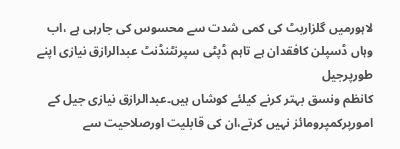لاہورمیں گلزاربٹ کی کمی شدت سے محسوس کی جارہی ہے ،اب
وہاں ڈسپلن کافقدان ہے تاہم ڈپٹی سپرنٹنڈنٹ عبدالرازق نیازی اپنے طورپرجیل
کانظم ونسق بہتر کرنے کیلئے کوشاں ہیں۔عبدالرازق نیازی جیل کے
امورپرکمپرومائز نہیں کرتے،ان کی قابلیت اورصلاحیت سے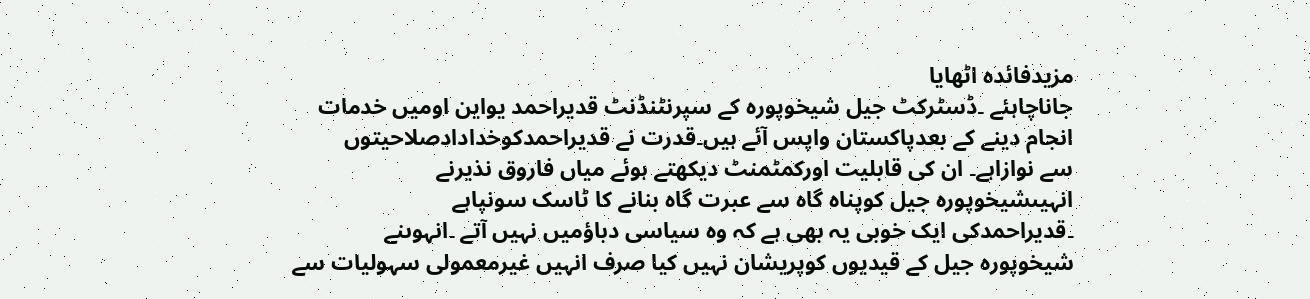مزیدفائدہ اٹھایا
جاناچاہئے ۔ڈسٹرکٹ جیل شیخوپورہ کے سپرنٹنڈنٹ قدیراحمد یواین اومیں خدمات
انجام دینے کے بعدپاکستان واپس آئے ہیں۔قدرت نے قدیراحمدکوخدادادصلاحیتوں
سے نوازاہے۔ ان کی قابلیت اورکمٹمنٹ دیکھتے ہوئے میاں فاروق نذیرنے
انہیںشیخوپورہ جیل کوپناہ گاہ سے عبرت گاہ بنانے کا ٹاسک سونپاہے
۔قدیراحمدکی ایک خوبی یہ بھی ہے کہ وہ سیاسی دباؤمیں نہیں آتے ۔انہوںنے
شیخوپورہ جیل کے قیدیوں کوپریشان نہیں کیا صرف انہیں غیرمعمولی سہولیات سے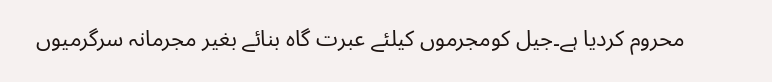محروم کردیا ہے۔جیل کومجرموں کیلئے عبرت گاہ بنائے بغیر مجرمانہ سرگرمیوں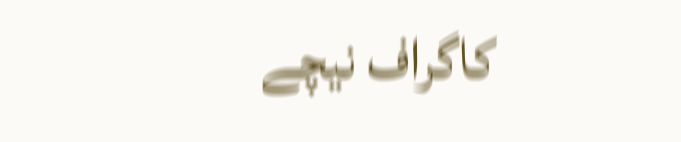کاگراف نیچے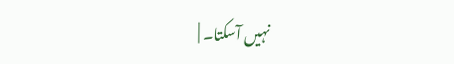نہیں آسکتا۔ |